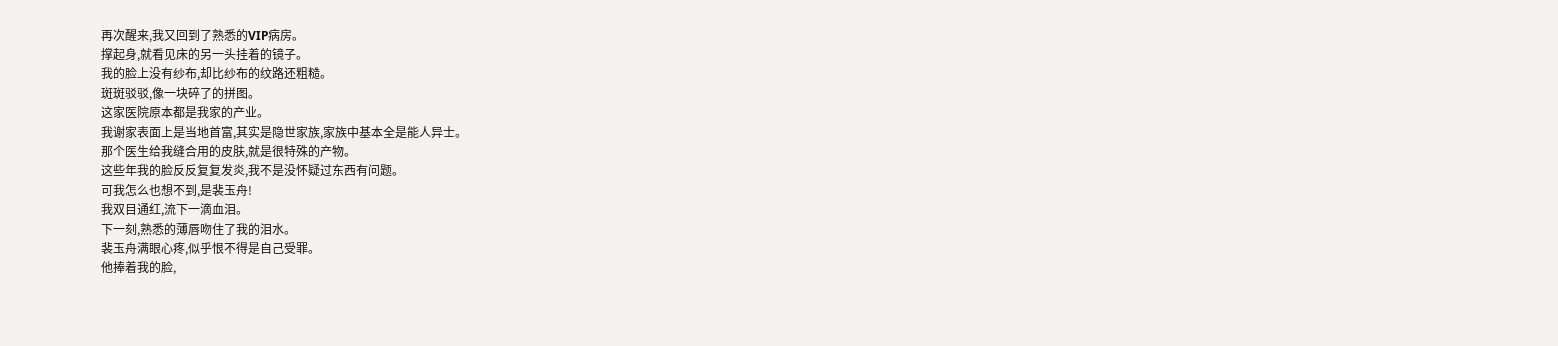再次醒来,我又回到了熟悉的VIP病房。
撑起身,就看见床的另一头挂着的镜子。
我的脸上没有纱布,却比纱布的纹路还粗糙。
斑斑驳驳,像一块碎了的拼图。
这家医院原本都是我家的产业。
我谢家表面上是当地首富,其实是隐世家族,家族中基本全是能人异士。
那个医生给我缝合用的皮肤,就是很特殊的产物。
这些年我的脸反反复复发炎,我不是没怀疑过东西有问题。
可我怎么也想不到,是裴玉舟!
我双目通红,流下一滴血泪。
下一刻,熟悉的薄唇吻住了我的泪水。
裴玉舟满眼心疼,似乎恨不得是自己受罪。
他捧着我的脸,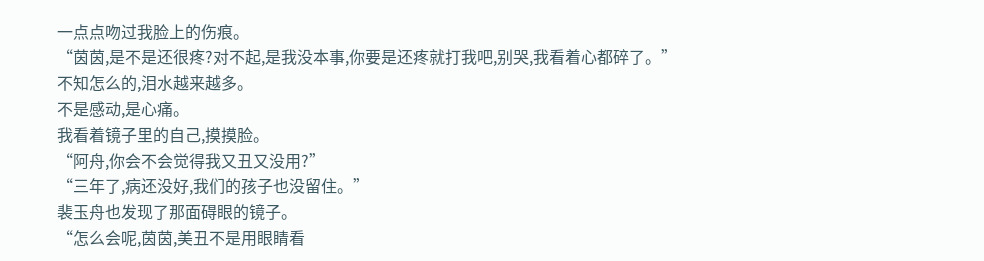一点点吻过我脸上的伤痕。
“茵茵,是不是还很疼?对不起,是我没本事,你要是还疼就打我吧,别哭,我看着心都碎了。”
不知怎么的,泪水越来越多。
不是感动,是心痛。
我看着镜子里的自己,摸摸脸。
“阿舟,你会不会觉得我又丑又没用?”
“三年了,病还没好,我们的孩子也没留住。”
裴玉舟也发现了那面碍眼的镜子。
“怎么会呢,茵茵,美丑不是用眼睛看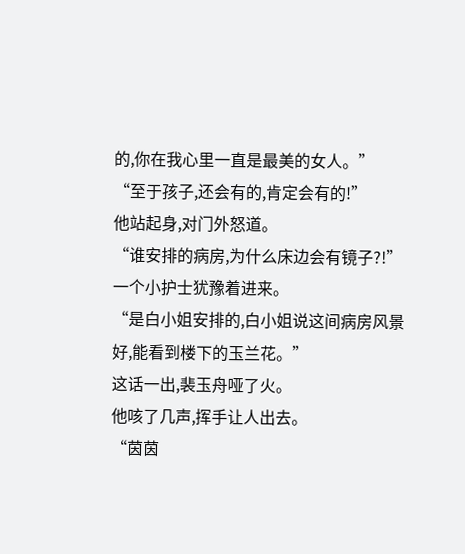的,你在我心里一直是最美的女人。”
“至于孩子,还会有的,肯定会有的!”
他站起身,对门外怒道。
“谁安排的病房,为什么床边会有镜子?!”
一个小护士犹豫着进来。
“是白小姐安排的,白小姐说这间病房风景好,能看到楼下的玉兰花。”
这话一出,裴玉舟哑了火。
他咳了几声,挥手让人出去。
“茵茵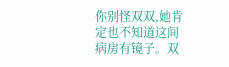你别怪双双,她肯定也不知道这间病房有镜子。双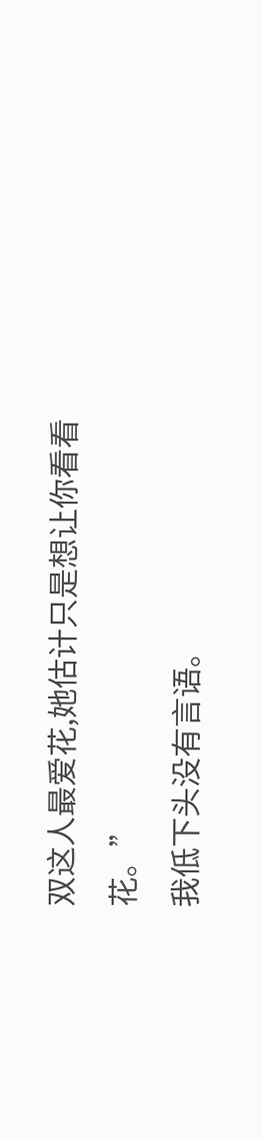双这人最爱花,她估计只是想让你看看花。”
我低下头没有言语。